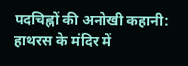पदचिह्नों की अनोखी कहानी: हाथरस के मंदिर में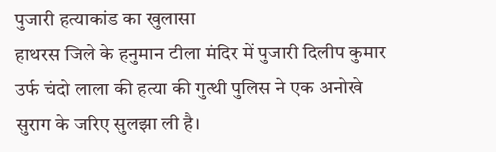पुजारी हत्याकांड का खुलासा
हाथरस जिले के हनुमान टीला मंदिर में पुजारी दिलीप कुमार उर्फ चंदो लाला की हत्या की गुत्थी पुलिस ने एक अनोखे सुराग के जरिए सुलझा ली है।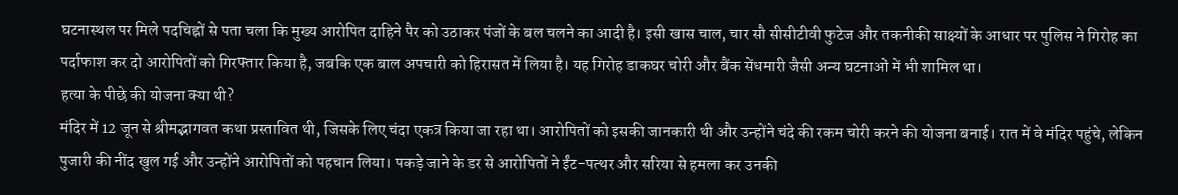घटनास्थल पर मिले पदचिह्नों से पता चला कि मुख्य आरोपित दाहिने पैर को उठाकर पंजों के बल चलने का आदी है। इसी खास चाल, चार सौ सीसीटीवी फुटेज और तकनीकी साक्ष्यों के आधार पर पुलिस ने गिरोह का पर्दाफाश कर दो आरोपितों को गिरफ्तार किया है, जबकि एक बाल अपचारी को हिरासत में लिया है। यह गिरोह डाकघर चोरी और बैंक सेंधमारी जैसी अन्य घटनाओं में भी शामिल था।
हत्या के पीछे की योजना क्या थी?
मंदिर में 12 जून से श्रीमद्भागवत कथा प्रस्तावित थी, जिसके लिए चंदा एकत्र किया जा रहा था। आरोपितों को इसकी जानकारी थी और उन्होंने चंदे की रकम चोरी करने की योजना बनाई। रात में वे मंदिर पहुंचे, लेकिन पुजारी की नींद खुल गई और उन्होंने आरोपितों को पहचान लिया। पकड़े जाने के डर से आरोपितों ने ईंट-पत्थर और सरिया से हमला कर उनकी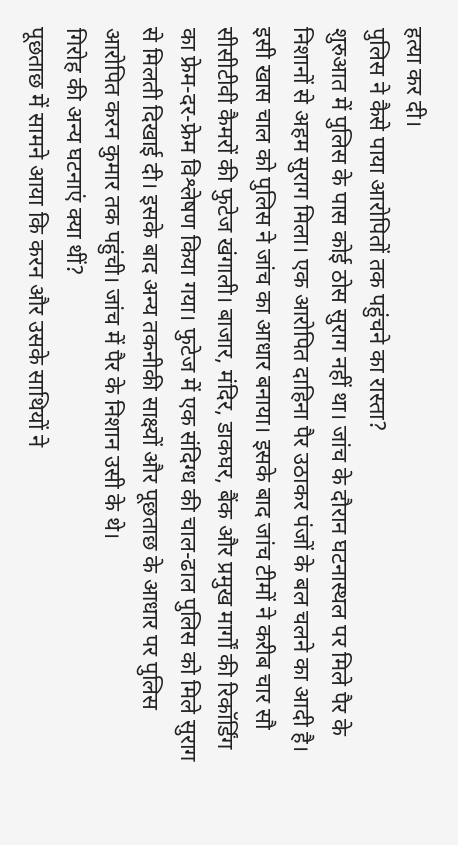हत्या कर दी।
पुलिस ने कैसे पाया आरोपितों तक पहुंचने का रास्ता?
शुरुआत में पुलिस के पास कोई ठोस सुराग नहीं था। जांच के दौरान घटनास्थल पर मिले पैर के निशानों से अहम सुराग मिला। एक आरोपित दाहिना पैर उठाकर पंजों के बल चलने का आदी है। इसी खास चाल को पुलिस ने जांच का आधार बनाया। इसके बाद जांच टीमों ने करीब चार सौ सीसीटीवी कैमरों की फुटेज खंगाली। बाजार, मंदिर, डाकघर, बैंक और प्रमुख मार्गों की रिकॉर्डिंग का फ्रेम-दर-फ्रेम विश्लेषण किया गया। फुटेज में एक संदिग्ध की चाल-ढाल पुलिस को मिले सुराग से मिलती दिखाई दी। इसके बाद अन्य तकनीकी साक्ष्यों और पूछताछ के आधार पर पुलिस आरोपित करन कुमार तक पहुंची। जांच में पैर के निशान उसी के थे।
गिरोह की अन्य घटनाएं क्या थीं?
पूछताछ में सामने आया कि करन और उसके साथियों ने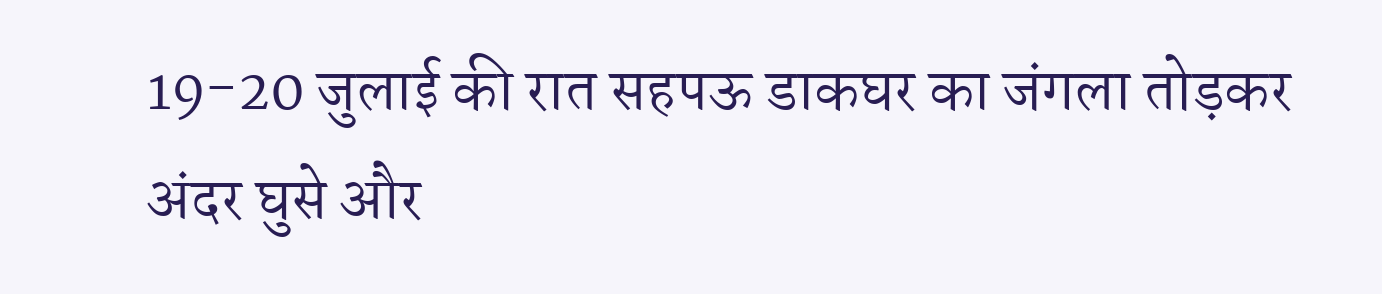19-20 जुलाई की रात सहपऊ डाकघर का जंगला तोड़कर अंदर घुसे और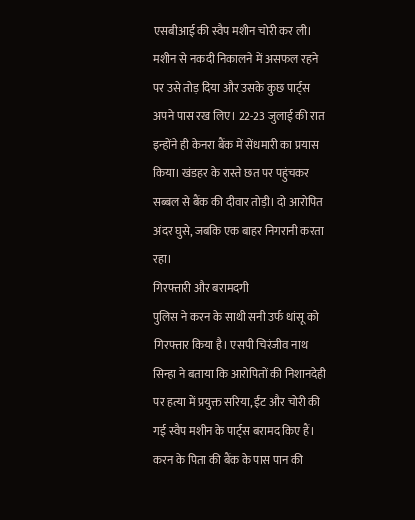एसबीआई की स्वैप मशीन चोरी कर ली। मशीन से नकदी निकालने में असफल रहने पर उसे तोड़ दिया और उसके कुछ पार्ट्स अपने पास रख लिए। 22-23 जुलाई की रात इन्होंने ही केनरा बैंक में सेंधमारी का प्रयास किया। खंडहर के रास्ते छत पर पहुंचकर सब्बल से बैंक की दीवार तोड़ी। दो आरोपित अंदर घुसे, जबकि एक बाहर निगरानी करता रहा।
गिरफ्तारी और बरामदगी
पुलिस ने करन के साथी सनी उर्फ धांसू को गिरफ्तार किया है। एसपी चिरंजीव नाथ सिन्हा ने बताया कि आरोपितों की निशानदेही पर हत्या में प्रयुक्त सरिया, ईंट और चोरी की गई स्वैप मशीन के पार्ट्स बरामद किए हैं। करन के पिता की बैंक के पास पान की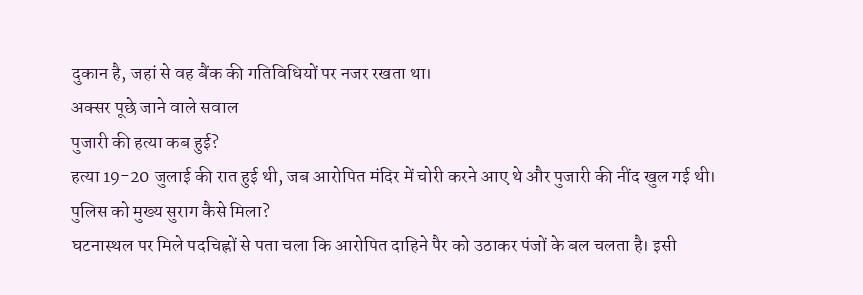दुकान है, जहां से वह बैंक की गतिविधियों पर नजर रखता था।
अक्सर पूछे जाने वाले सवाल
पुजारी की हत्या कब हुई?
हत्या 19-20 जुलाई की रात हुई थी, जब आरोपित मंदिर में चोरी करने आए थे और पुजारी की नींद खुल गई थी।
पुलिस को मुख्य सुराग कैसे मिला?
घटनास्थल पर मिले पदचिह्नों से पता चला कि आरोपित दाहिने पैर को उठाकर पंजों के बल चलता है। इसी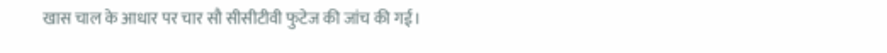खास चाल के आधार पर चार सौ सीसीटीवी फुटेज की जांच की गई।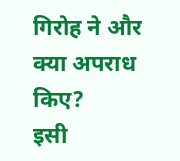गिरोह ने और क्या अपराध किए?
इसी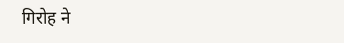गिरोह ने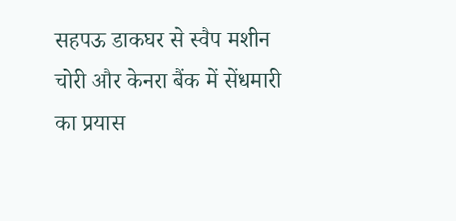सहपऊ डाकघर से स्वैप मशीन चोरी और केनरा बैंक में सेंधमारी का प्रयास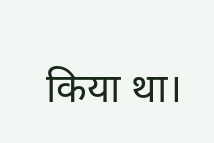किया था।